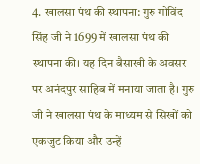4. खालसा पंथ की स्थापना: गुरु गोविंद सिंह जी ने 1699 में खालसा पंथ की स्थापना की। यह दिन बैसाखी के अवसर पर अनंदपुर साहिब में मनाया जाता है। गुरु जी ने खालसा पंथ के माध्यम से सिखों को एकजुट किया और उन्हें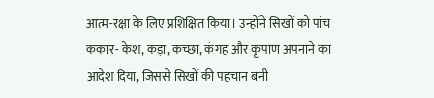आत्म-रक्षा के लिए प्रशिक्षित किया। उन्होंने सिखों को पांच ककार- केश, कड़ा, कच्छा, कंगह और कृपाण अपनाने का आदेश दिया, जिससे सिखों की पहचान बनी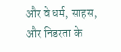और वे धर्म, साहस, और निडरता के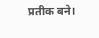प्रतीक बने।